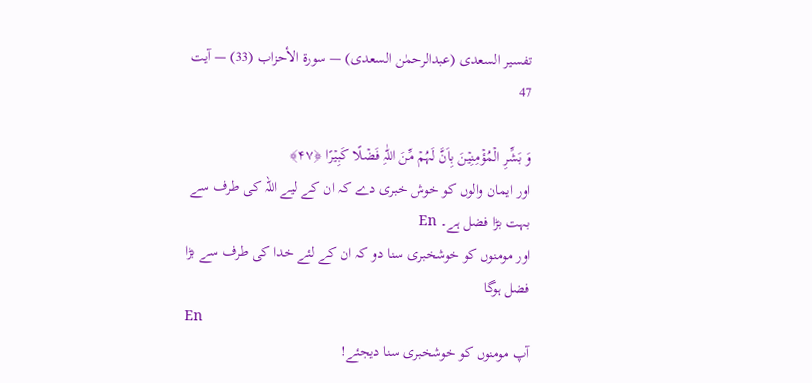تفسیر السعدی (عبدالرحمٰن السعدی) — سورۃ الأحزاب (33) — آیت 47

وَ بَشِّرِ الۡمُؤۡمِنِیۡنَ بِاَنَّ لَہُمۡ مِّنَ اللّٰہِ فَضۡلًا کَبِیۡرًا ﴿۴۷﴾
اور ایمان والوں کو خوش خبری دے کہ ان کے لیے اللہ کی طرف سے بہت بڑا فضل ہے۔ En
اور مومنوں کو خوشخبری سنا دو کہ ان کے لئے خدا کی طرف سے بڑا فضل ہوگا
En
آپ مومنوں کو خوشخبری سنا دیجئے!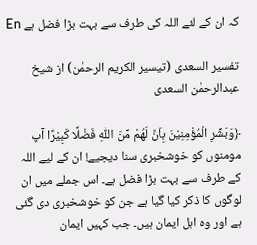کہ ان کے لئے اللہ کی طرف سے بہت بڑا فضل ہے En

تفسیر السعدی (تیسیر الکریم الرحمٰن) از شیخ عبدالرحمٰن السعدی

﴿وَبَشِّرِ الْمُؤْمِنِیْنَ بِاَنَّ لَهُمْ مِّنَ اللّٰهِ فَضْلًا كَبِیْرًا آپ مومنوں کو خوشخبری سنا دیجیے! ان کے لیے اللہ کے طرف سے بہت بڑا فضل ہے۔ اس جملے میں ان لوگوں کا ذکر کیا گیا ہے جن کو خوشخبری دی گئی ہے اور وہ اہل ایمان ہیں۔ جب کہیں ایمان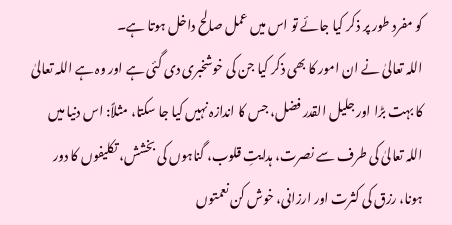کو مفرد طور پر ذکر کیا جائے تو اس میں عمل صالح داخل ہوتا ہے۔
اللہ تعالیٰ نے ان امور کا بھی ذکر کیا جن کی خوشخبری دی گئی ہے اور وہ ہے اللہ تعالیٰ کا بہت بڑا اور جلیل القدر فضل، جس کا اندازہ نہیں کیا جا سکتا، مثلاً: اس دنیا میں اللہ تعالیٰ کی طرف سے نصرت، ہدایتِ قلوب، گناہوں کی بخشش، تکلیفوں کا دور ہونا، رزق کی کثرت اور ارزانی، خوش کن نعمتوں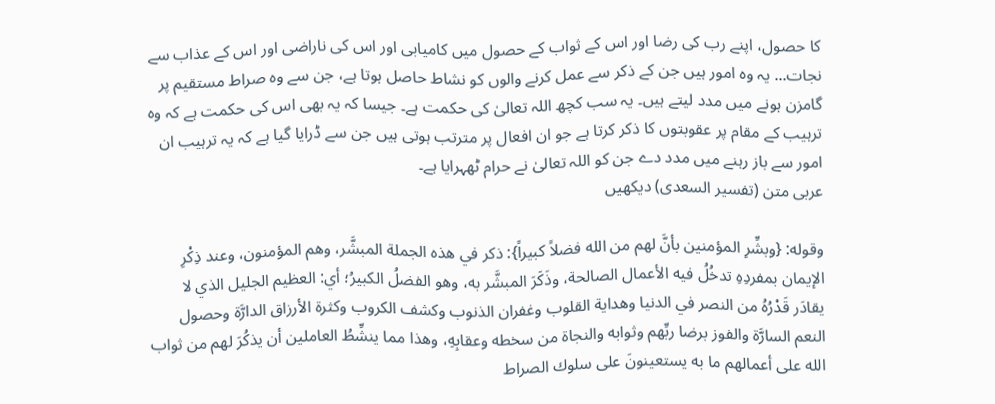کا حصول، اپنے رب کی رضا اور اس کے ثواب کے حصول میں کامیابی اور اس کی ناراضی اور اس کے عذاب سے نجات... یہ وہ امور ہیں جن کے ذکر سے عمل کرنے والوں کو نشاط حاصل ہوتا ہے، جن سے وہ صراط مستقیم پر گامزن ہونے میں مدد لیتے ہیں۔ یہ سب کچھ اللہ تعالیٰ کی حکمت ہے۔ جیسا کہ یہ بھی اس کی حکمت ہے کہ وہ ترہیب کے مقام پر عقوبتوں کا ذکر کرتا ہے جو ان افعال پر مترتب ہوتی ہیں جن سے ڈرایا گیا ہے کہ یہ ترہیب ان امور سے باز رہنے میں مدد دے جن کو اللہ تعالیٰ نے حرام ٹھہرایا ہے۔
عربی متن (تفسیر السعدی) دیکھیں

وقوله: {وبشِّرِ المؤمنين بأنَّ لهم من الله فضلاً كبيراً}: ذكر في هذه الجملة المبشَّر، وهم المؤمنون، وعند ذِكْرِ الإيمان بمفردِهِ تدخُلُ فيه الأعمال الصالحة، وذَكَرَ المبشَّر به، وهو الفضلُ الكبيرُ؛ أي: العظيم الجليل الذي لا يقادَر قَدْرُهُ من النصر في الدنيا وهداية القلوب وغفران الذنوب وكشف الكروب وكثرة الأرزاق الدارَّة وحصول النعم السارَّة والفوز برضا ربِّهم وثوابه والنجاة من سخطه وعقابِهِ، وهذا مما ينشِّطُ العاملين أن يذكُرَ لهم من ثواب الله على أعمالهم ما به يستعينونَ على سلوك الصراط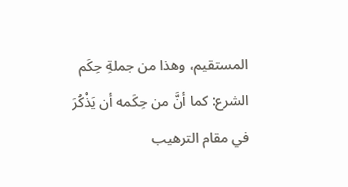المستقيم، وهذا من جملةِ حِكَم الشرع: كما أنَّ من حِكَمه أن يَذْكُرَ في مقام الترهيب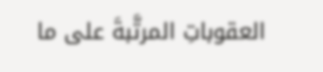العقوباتِ المرتَّبةَ على ما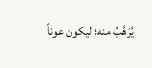يُرَهَّبُ منه؛ ليكون عوناً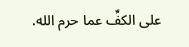على الكفِّ عما حرم الله.